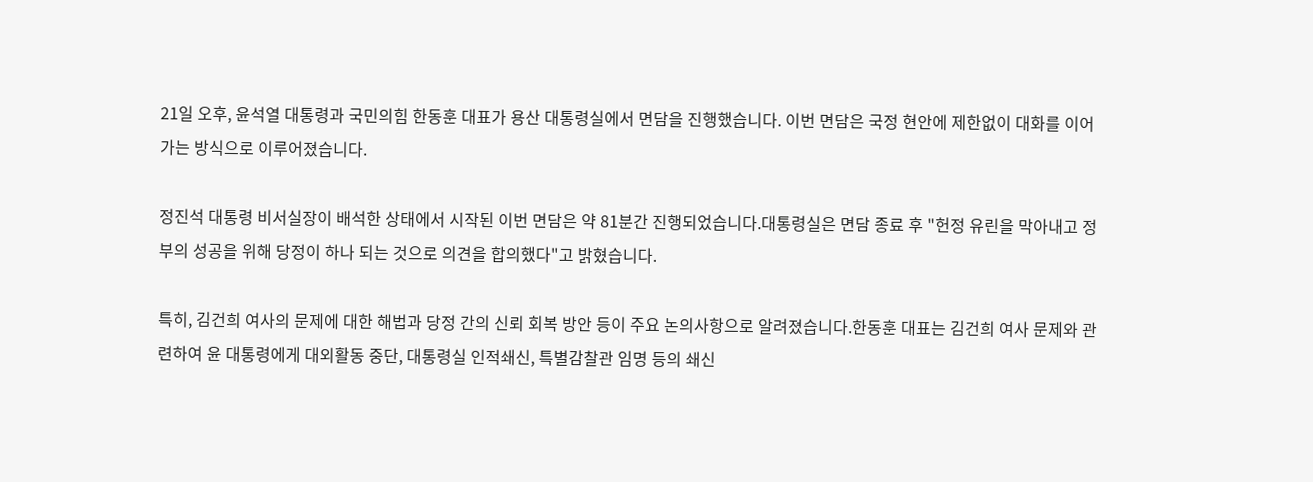21일 오후, 윤석열 대통령과 국민의힘 한동훈 대표가 용산 대통령실에서 면담을 진행했습니다. 이번 면담은 국정 현안에 제한없이 대화를 이어가는 방식으로 이루어졌습니다.

정진석 대통령 비서실장이 배석한 상태에서 시작된 이번 면담은 약 81분간 진행되었습니다.대통령실은 면담 종료 후 "헌정 유린을 막아내고 정부의 성공을 위해 당정이 하나 되는 것으로 의견을 합의했다"고 밝혔습니다.

특히, 김건희 여사의 문제에 대한 해법과 당정 간의 신뢰 회복 방안 등이 주요 논의사항으로 알려졌습니다.한동훈 대표는 김건희 여사 문제와 관련하여 윤 대통령에게 대외활동 중단, 대통령실 인적쇄신, 특별감찰관 임명 등의 쇄신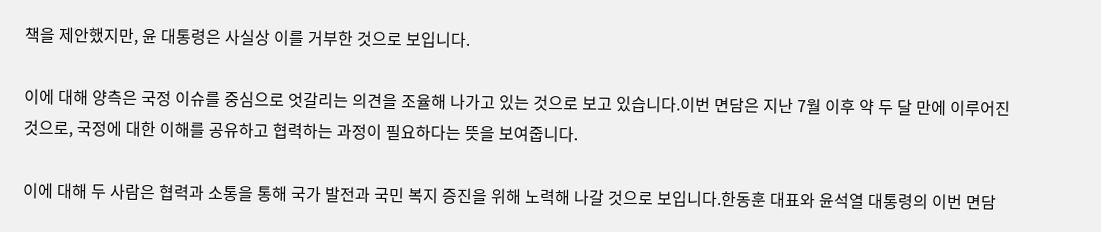책을 제안했지만, 윤 대통령은 사실상 이를 거부한 것으로 보입니다.

이에 대해 양측은 국정 이슈를 중심으로 엇갈리는 의견을 조율해 나가고 있는 것으로 보고 있습니다.이번 면담은 지난 7월 이후 약 두 달 만에 이루어진 것으로, 국정에 대한 이해를 공유하고 협력하는 과정이 필요하다는 뜻을 보여줍니다.

이에 대해 두 사람은 협력과 소통을 통해 국가 발전과 국민 복지 증진을 위해 노력해 나갈 것으로 보입니다.한동훈 대표와 윤석열 대통령의 이번 면담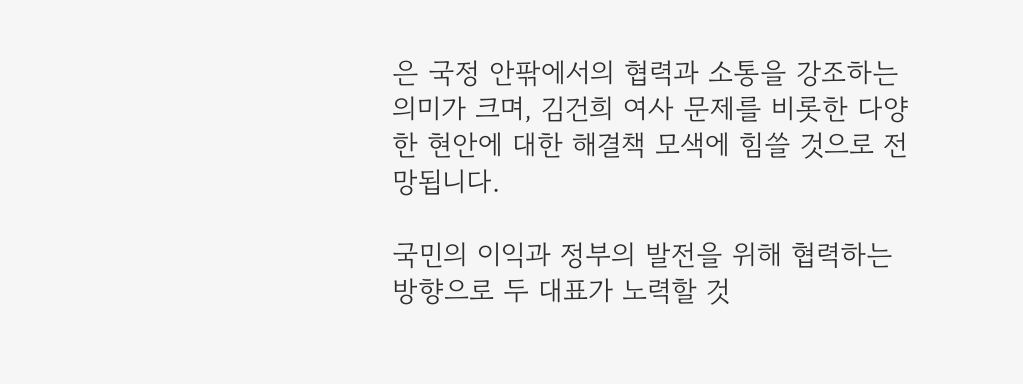은 국정 안팎에서의 협력과 소통을 강조하는 의미가 크며, 김건희 여사 문제를 비롯한 다양한 현안에 대한 해결책 모색에 힘쓸 것으로 전망됩니다.

국민의 이익과 정부의 발전을 위해 협력하는 방향으로 두 대표가 노력할 것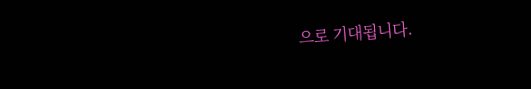으로 기대됩니다.